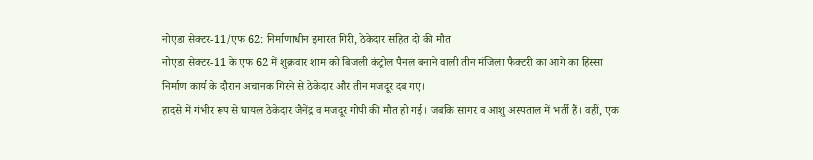नोएडा सेक्टर-11/एफ 62: निर्माणाधीन इमारत गिरी, ठेकेदार सहित दो की मौत
नोएडा सेक्टर-11 के एफ 62 में शुक्रवार शाम को बिजली कंट्रोल पैनल बनाने वाली तीन मंजिला फैक्टरी का आगे का हिस्सा निर्माण कार्य के दौरान अचानक गिरने से ठेकेदार और तीन मजदूर दब गए।
हादसे में गंभीर रूप से घायल ठेकेदार जैनेंद्र व मजदूर गोपी की मौत हो गई। जबकि सागर व आशु अस्पताल में भर्ती हैं। वहीं, एक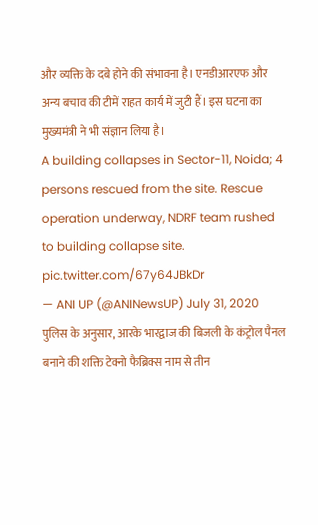और व्यक्ति के दबे होने की संभावना है। एनडीआरएफ और अन्य बचाव की टीमें राहत कार्य में जुटी हैं। इस घटना का मुख्यमंत्री ने भी संज्ञान लिया है।
A building collapses in Sector-11, Noida; 4 persons rescued from the site. Rescue operation underway, NDRF team rushed to building collapse site. pic.twitter.com/67y64JBkDr
— ANI UP (@ANINewsUP) July 31, 2020
पुलिस के अनुसार, आरके भारद्वाज की बिजली के कंट्रोल पैनल बनाने की शक्ति टेक्नो फैब्रिक्स नाम से तीन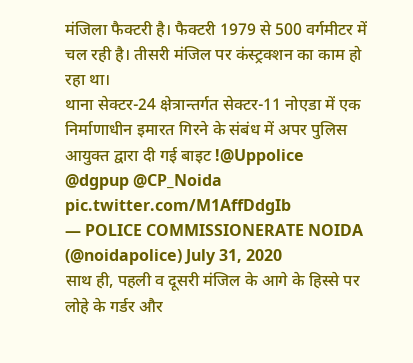मंजिला फैक्टरी है। फैक्टरी 1979 से 500 वर्गमीटर में चल रही है। तीसरी मंजिल पर कंस्ट्रक्शन का काम हो रहा था।
थाना सेक्टर-24 क्षेत्रान्तर्गत सेक्टर-11 नोएडा में एक निर्माणाधीन इमारत गिरने के संबंध में अपर पुलिस आयुक्त द्वारा दी गई बाइट !@Uppolice @dgpup @CP_Noida pic.twitter.com/M1AffDdgIb
— POLICE COMMISSIONERATE NOIDA (@noidapolice) July 31, 2020
साथ ही, पहली व दूसरी मंजिल के आगे के हिस्से पर लोहे के गर्डर और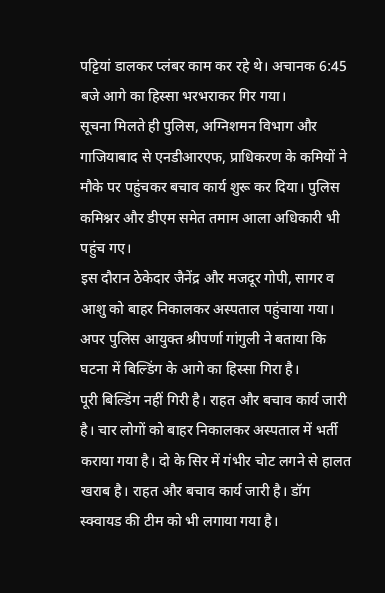पट्टियां डालकर प्लंबर काम कर रहे थे। अचानक 6:45 बजे आगे का हिस्सा भरभराकर गिर गया।
सूचना मिलते ही पुलिस, अग्निशमन विभाग और गाजियाबाद से एनडीआरएफ, प्राधिकरण के कमियों ने मौके पर पहुंचकर बचाव कार्य शुरू कर दिया। पुलिस कमिश्नर और डीएम समेत तमाम आला अधिकारी भी पहुंच गए।
इस दौरान ठेकेदार जैनेंद्र और मजदूर गोपी, सागर व आशु को बाहर निकालकर अस्पताल पहुंचाया गया। अपर पुलिस आयुक्त श्रीपर्णा गांगुली ने बताया कि घटना में बिल्डिंग के आगे का हिस्सा गिरा है।
पूरी बिल्डिंग नहीं गिरी है। राहत और बचाव कार्य जारी है। चार लोगों को बाहर निकालकर अस्पताल में भर्ती कराया गया है। दो के सिर में गंभीर चोट लगने से हालत खराब है। राहत और बचाव कार्य जारी है। डॉग स्क्वायड की टीम को भी लगाया गया है।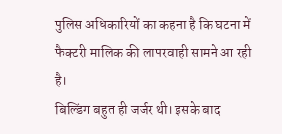पुलिस अधिकारियों का कहना है कि घटना में फैक्टरी मालिक की लापरवाही सामने आ रही है।
बिल्डिंग बहुत ही जर्जर थी। इसके बाद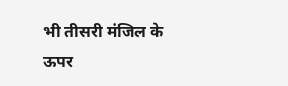भी तीसरी मंजिल के ऊपर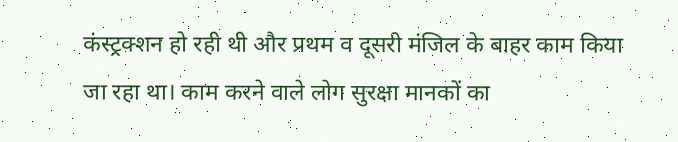कंस्ट्रक्शन हो रही थी और प्रथम व दूसरी मंजिल के बाहर काम किया जा रहा था। काम करने वाले लोग सुरक्षा मानकों का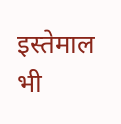इस्तेमाल भी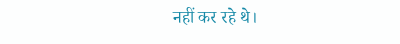नहीं कर रहे थे।